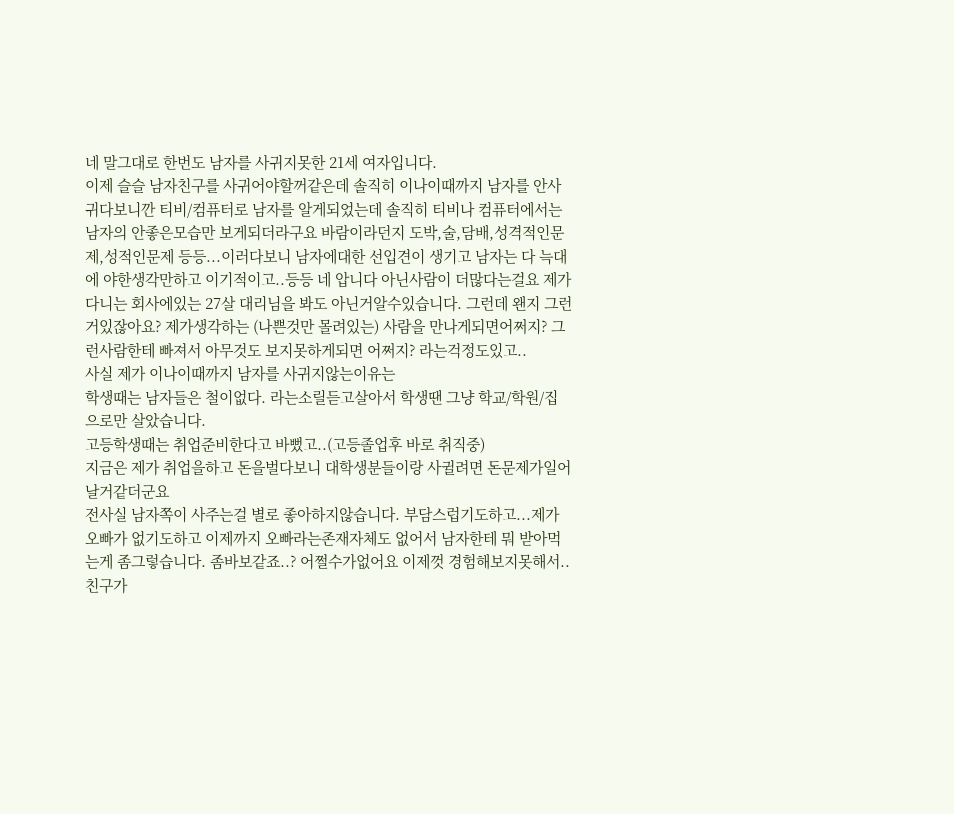네 말그대로 한번도 남자를 사귀지못한 21세 여자입니다.
이제 슬슬 남자친구를 사귀어야할꺼같은데 솔직히 이나이때까지 남자를 안사귀다보니깐 티비/컴퓨터로 남자를 알게되었는데 솔직히 티비나 컴퓨터에서는 남자의 안좋은모습만 보게되더라구요 바람이라던지 도박,술,담배,성격적인문제,성적인문제 등등...이러다보니 남자에대한 선입견이 생기고 남자는 다 늑대에 야한생각만하고 이기적이고..등등 네 압니다 아닌사람이 더많다는걸요 제가다니는 회사에있는 27살 대리님을 봐도 아닌거알수있습니다. 그런데 왠지 그런거있잖아요? 제가생각하는 (나쁜것만 몰려있는) 사람을 만나게되면어쩌지? 그런사람한테 빠져서 아무것도 보지못하게되면 어쩌지? 라는걱정도있고..
사실 제가 이나이때까지 남자를 사귀지않는이유는
학생때는 남자들은 철이없다. 라는소릴듣고살아서 학생땐 그냥 학교/학원/집 으로만 살았습니다.
고등학생때는 취업준비한다고 바뻤고..(고등졸업후 바로 취직중)
지금은 제가 취업을하고 돈을벌다보니 대학생분들이랑 사귈려면 돈문제가일어날거같더군요
전사실 남자쪽이 사주는걸 별로 좋아하지않습니다. 부담스럽기도하고...제가 오빠가 없기도하고 이제까지 오빠라는존재자체도 없어서 남자한테 뭐 받아먹는게 좀그렇습니다. 좀바보같죠..? 어쩔수가없어요 이제껏 경험해보지못해서..친구가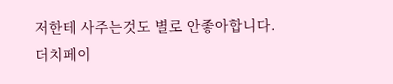저한테 사주는것도 별로 안좋아합니다.
더치페이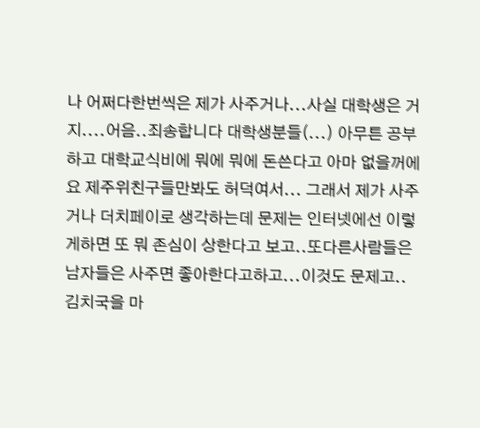나 어쩌다한번씩은 제가 사주거나...사실 대학생은 거지....어음..죄송합니다 대학생분들(...) 아무튼 공부하고 대학교식비에 뭐에 뭐에 돈쓴다고 아마 없을꺼에요 제주위친구들만봐도 허덕여서... 그래서 제가 사주거나 더치페이로 생각하는데 문제는 인터넷에선 이렇게하면 또 뭐 존심이 상한다고 보고..또다른사람들은 남자들은 사주면 좋아한다고하고...이것도 문제고..
김치국을 마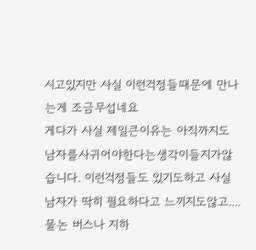시고있지만 사실 이런걱정들때문에 만나는게 조금무섭네요
게다가 사실 제일큰이유는 아직까지도 남자를사귀어야한다는생각이들지가않습니다. 이런걱정들도 있기도하고 사실 남자가 딱히 필요하다고 느끼지도않고....
물논 버스나 지하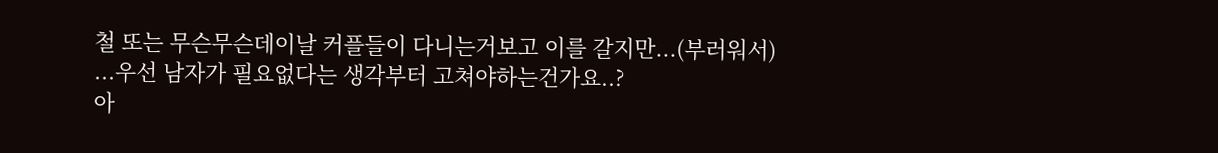철 또는 무슨무슨데이날 커플들이 다니는거보고 이를 갈지만...(부러워서)
...우선 남자가 필요없다는 생각부터 고쳐야하는건가요..?
아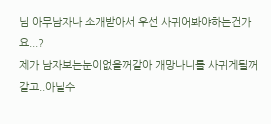님 아무남자나 소개받아서 우선 사귀어봐야하는건가요...?
제가 남자보는눈이없을꺼같아 개망나니를 사귀게될꺼같고..아닐수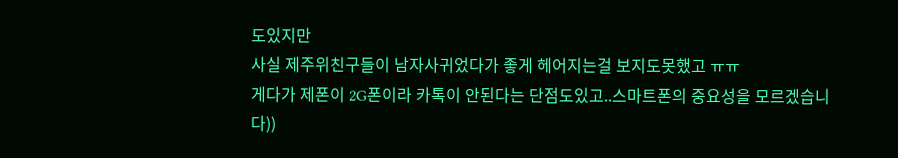도있지만
사실 제주위친구들이 남자사귀었다가 좋게 헤어지는걸 보지도못했고 ㅠㅠ
게다가 제폰이 2G폰이라 카톡이 안된다는 단점도있고..스마트폰의 중요성을 모르겠습니다))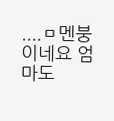....ㅁ멘붕이네요 엄마도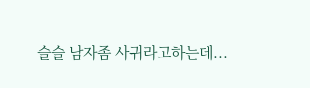슬슬 남자좀 사귀라고하는데...